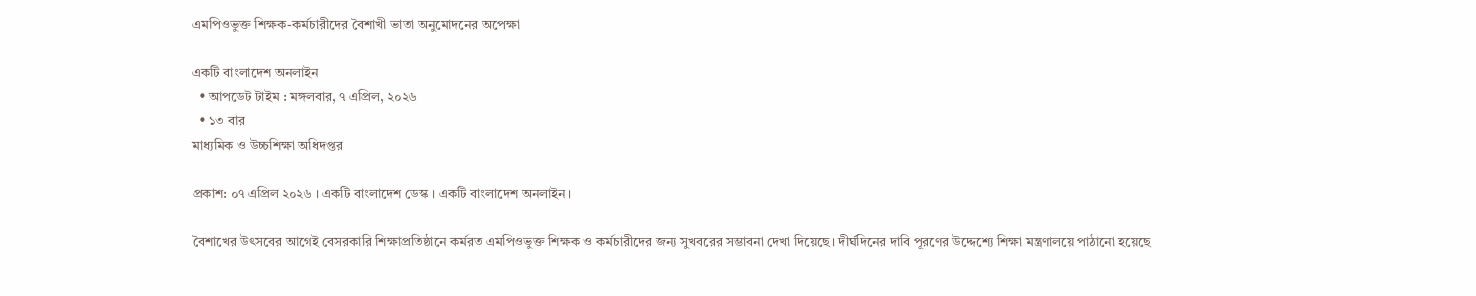এমপিওভুক্ত শিক্ষক-কর্মচারীদের বৈশাখী ভাতা অনুমোদনের অপেক্ষা

একটি বাংলাদেশ অনলাইন
  • আপডেট টাইম : মঙ্গলবার, ৭ এপ্রিল, ২০২৬
  • ১৩ বার
মাধ্যমিক ও উচ্চশিক্ষা অধিদপ্তর

প্রকাশ: ০৭ এপ্রিল ২০২৬ । একটি বাংলাদেশ ডেস্ক । একটি বাংলাদেশ অনলাইন।

বৈশাখের উৎসবের আগেই বেসরকারি শিক্ষাপ্রতিষ্ঠানে কর্মরত এমপিওভুক্ত শিক্ষক ও কর্মচারীদের জন্য সুখবরের সম্ভাবনা দেখা দিয়েছে। দীর্ঘদিনের দাবি পূরণের উদ্দেশ্যে শিক্ষা মন্ত্রণালয়ে পাঠানো হয়েছে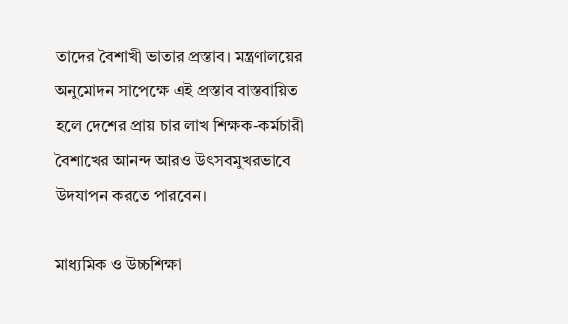তাদের বৈশাখী ভাতার প্রস্তাব। মন্ত্রণালয়ের অনুমোদন সাপেক্ষে এই প্রস্তাব বাস্তবায়িত হলে দেশের প্রায় চার লাখ শিক্ষক-কর্মচারী বৈশাখের আনন্দ আরও উৎসবমুখরভাবে উদযাপন করতে পারবেন।

মাধ্যমিক ও উচ্চশিক্ষা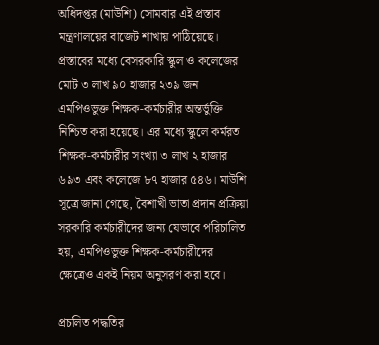অধিদপ্তর (মাউশি) সোমবার এই প্রস্তাব মন্ত্রণালয়ের বাজেট শাখায় পাঠিয়েছে। প্রস্তাবের মধ্যে বেসরকারি স্কুল ও কলেজের মোট ৩ লাখ ৯০ হাজার ২৩৯ জন এমপিওভুক্ত শিক্ষক-কর্মচারীর অন্তর্ভুক্তি নিশ্চিত করা হয়েছে। এর মধ্যে স্কুলে কর্মরত শিক্ষক-কর্মচারীর সংখ্যা ৩ লাখ ২ হাজার ৬৯৩ এবং কলেজে ৮৭ হাজার ৫৪৬। মাউশি সূত্রে জানা গেছে, বৈশাখী ভাতা প্রদান প্রক্রিয়া সরকারি কর্মচারীদের জন্য যেভাবে পরিচালিত হয়, এমপিওভুক্ত শিক্ষক-কর্মচারীদের ক্ষেত্রেও একই নিয়ম অনুসরণ করা হবে।

প্রচলিত পদ্ধতির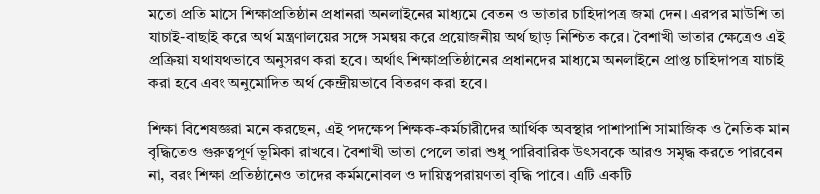মতো প্রতি মাসে শিক্ষাপ্রতিষ্ঠান প্রধানরা অনলাইনের মাধ্যমে বেতন ও ভাতার চাহিদাপত্র জমা দেন। এরপর মাউশি তা যাচাই-বাছাই করে অর্থ মন্ত্রণালয়ের সঙ্গে সমন্বয় করে প্রয়োজনীয় অর্থ ছাড় নিশ্চিত করে। বৈশাখী ভাতার ক্ষেত্রেও এই প্রক্রিয়া যথাযথভাবে অনুসরণ করা হবে। অর্থাৎ শিক্ষাপ্রতিষ্ঠানের প্রধানদের মাধ্যমে অনলাইনে প্রাপ্ত চাহিদাপত্র যাচাই করা হবে এবং অনুমোদিত অর্থ কেন্দ্রীয়ভাবে বিতরণ করা হবে।

শিক্ষা বিশেষজ্ঞরা মনে করছেন, এই পদক্ষেপ শিক্ষক-কর্মচারীদের আর্থিক অবস্থার পাশাপাশি সামাজিক ও নৈতিক মান বৃদ্ধিতেও গুরুত্বপূর্ণ ভূমিকা রাখবে। বৈশাখী ভাতা পেলে তারা শুধু পারিবারিক উৎসবকে আরও সমৃদ্ধ করতে পারবেন না, বরং শিক্ষা প্রতিষ্ঠানেও তাদের কর্মমনোবল ও দায়িত্বপরায়ণতা বৃদ্ধি পাবে। এটি একটি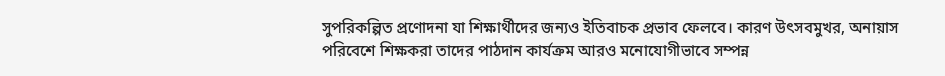সুপরিকল্পিত প্রণোদনা যা শিক্ষার্থীদের জন্যও ইতিবাচক প্রভাব ফেলবে। কারণ উৎসবমুখর, অনায়াস পরিবেশে শিক্ষকরা তাদের পাঠদান কার্যক্রম আরও মনোযোগীভাবে সম্পন্ন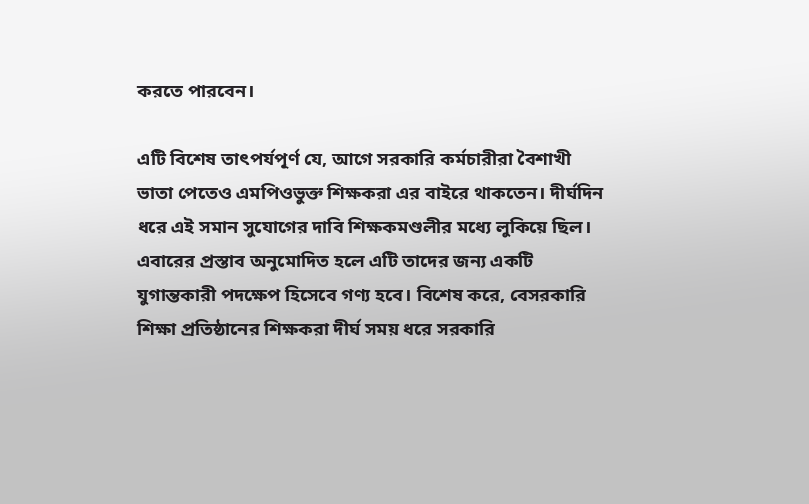করতে পারবেন।

এটি বিশেষ তাৎপর্যপূর্ণ যে, আগে সরকারি কর্মচারীরা বৈশাখী ভাতা পেতেও এমপিওভুক্ত শিক্ষকরা এর বাইরে থাকতেন। দীর্ঘদিন ধরে এই সমান সুযোগের দাবি শিক্ষকমণ্ডলীর মধ্যে লুকিয়ে ছিল। এবারের প্রস্তাব অনুমোদিত হলে এটি তাদের জন্য একটি যুগান্তকারী পদক্ষেপ হিসেবে গণ্য হবে। বিশেষ করে, বেসরকারি শিক্ষা প্রতিষ্ঠানের শিক্ষকরা দীর্ঘ সময় ধরে সরকারি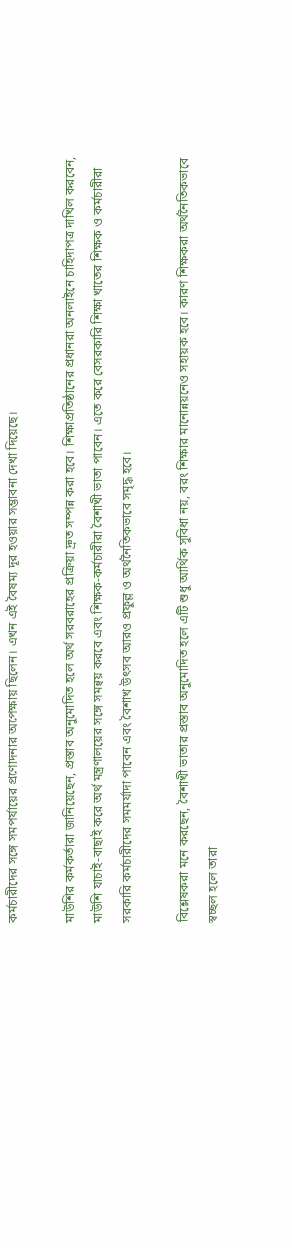কর্মচারীদের সঙ্গে সমপর্যায়ের প্রণোদনার অপেক্ষায় ছিলেন। এখন এই বৈষম্য দূর হওয়ার সম্ভাবনা দেখা দিয়েছে।

মাউশির কর্মকর্তারা জানিয়েছেন, প্রস্তাব অনুমোদিত হলে অর্থ সরবরাহের প্রক্রিয়া দ্রুত সম্পন্ন করা হবে। শিক্ষাপ্রতিষ্ঠানের প্রধানরা অনলাইনে চাহিদাপত্র দাখিল করবেন, মাউশি যাচাই-বাছাই করে অর্থ মন্ত্রণালয়ের সঙ্গে সমন্বয় করবে এবং শিক্ষক-কর্মচারীরা বৈশাখী ভাতা পাবেন। এতে করে বেসরকারি শিক্ষা খাতের শিক্ষক ও কর্মচারীরা সরকারি কর্মচারীদের সমমর্যাদা পাবেন এবং বৈশাখ উৎসব আরও প্রফুল্ল ও অর্থনৈতিকভাবে সমৃদ্ধ হবে।

বিশ্লেষকরা মনে করছেন, বৈশাখী ভাতার প্রস্তাব অনুমোদিত হলে এটি শুধু আর্থিক সুবিধা নয়, বরং শিক্ষার মানোন্নয়নেও সহায়ক হবে। কারণ শিক্ষকরা অর্থনৈতিকভাবে স্বচ্ছল হলে তারা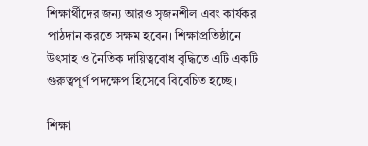শিক্ষার্থীদের জন্য আরও সৃজনশীল এবং কার্যকর পাঠদান করতে সক্ষম হবেন। শিক্ষাপ্রতিষ্ঠানে উৎসাহ ও নৈতিক দায়িত্ববোধ বৃদ্ধিতে এটি একটি গুরুত্বপূর্ণ পদক্ষেপ হিসেবে বিবেচিত হচ্ছে।

শিক্ষা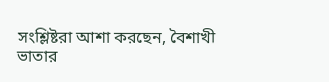সংশ্লিষ্টরা আশা করছেন, বৈশাখী ভাতার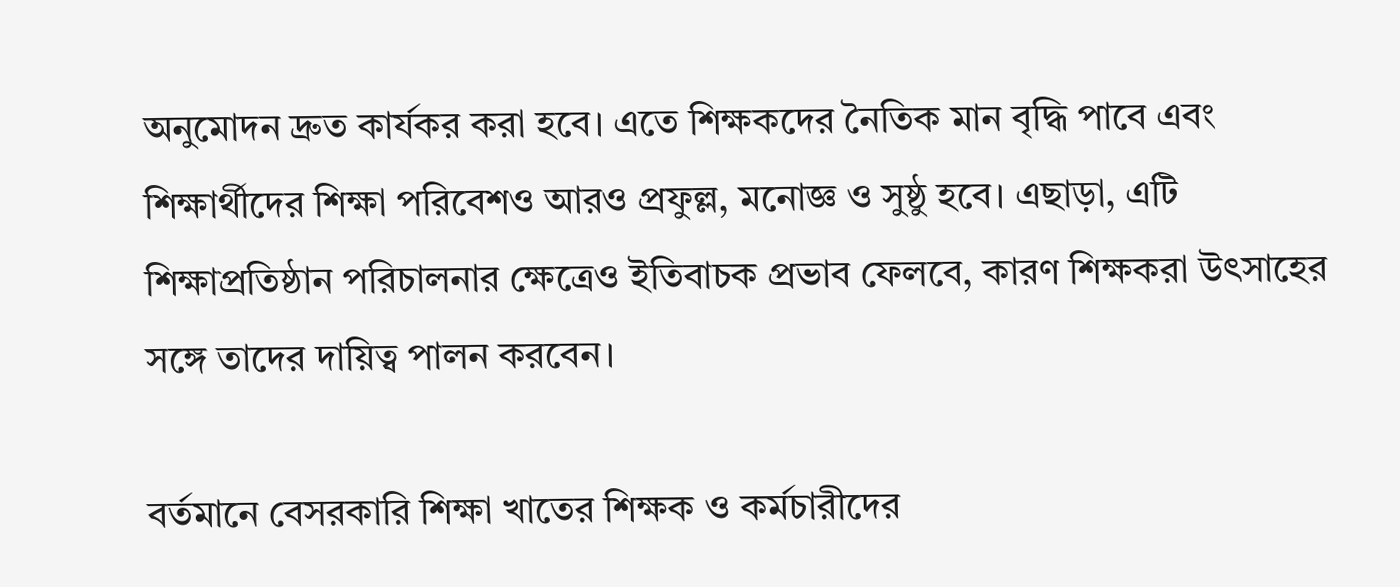অনুমোদন দ্রুত কার্যকর করা হবে। এতে শিক্ষকদের নৈতিক মান বৃদ্ধি পাবে এবং শিক্ষার্থীদের শিক্ষা পরিবেশও আরও প্রফুল্ল, মনোজ্ঞ ও সুষ্ঠু হবে। এছাড়া, এটি শিক্ষাপ্রতিষ্ঠান পরিচালনার ক্ষেত্রেও ইতিবাচক প্রভাব ফেলবে, কারণ শিক্ষকরা উৎসাহের সঙ্গে তাদের দায়িত্ব পালন করবেন।

বর্তমানে বেসরকারি শিক্ষা খাতের শিক্ষক ও কর্মচারীদের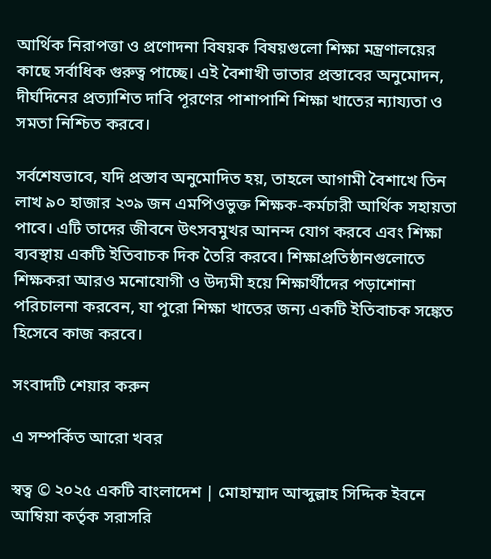আর্থিক নিরাপত্তা ও প্রণোদনা বিষয়ক বিষয়গুলো শিক্ষা মন্ত্রণালয়ের কাছে সর্বাধিক গুরুত্ব পাচ্ছে। এই বৈশাখী ভাতার প্রস্তাবের অনুমোদন, দীর্ঘদিনের প্রত্যাশিত দাবি পূরণের পাশাপাশি শিক্ষা খাতের ন্যায্যতা ও সমতা নিশ্চিত করবে।

সর্বশেষভাবে, যদি প্রস্তাব অনুমোদিত হয়, তাহলে আগামী বৈশাখে তিন লাখ ৯০ হাজার ২৩৯ জন এমপিওভুক্ত শিক্ষক-কর্মচারী আর্থিক সহায়তা পাবে। এটি তাদের জীবনে উৎসবমুখর আনন্দ যোগ করবে এবং শিক্ষা ব্যবস্থায় একটি ইতিবাচক দিক তৈরি করবে। শিক্ষাপ্রতিষ্ঠানগুলোতে শিক্ষকরা আরও মনোযোগী ও উদ্যমী হয়ে শিক্ষার্থীদের পড়াশোনা পরিচালনা করবেন, যা পুরো শিক্ষা খাতের জন্য একটি ইতিবাচক সঙ্কেত হিসেবে কাজ করবে।

সংবাদটি শেয়ার করুন

এ সম্পর্কিত আরো খবর

স্বত্ব © ২০২৫ একটি বাংলাদেশ | মোহাম্মাদ আব্দুল্লাহ সিদ্দিক ইবনে আম্বিয়া কর্তৃক সরাসরি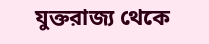যুক্তরাজ্য থেকে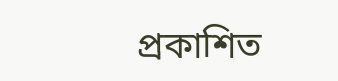প্রকাশিত